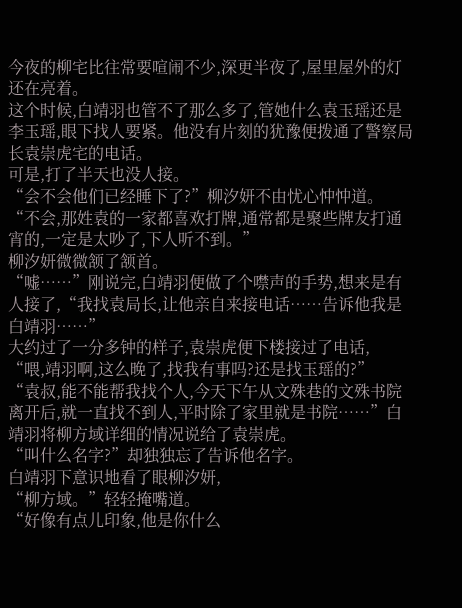今夜的柳宅比往常要喧闹不少,深更半夜了,屋里屋外的灯还在亮着。
这个时候,白靖羽也管不了那么多了,管她什么袁玉瑶还是李玉瑶,眼下找人要紧。他没有片刻的犹豫便拨通了警察局长袁崇虎宅的电话。
可是,打了半天也没人接。
“会不会他们已经睡下了?”柳汐妍不由忧心忡忡道。
“不会,那姓袁的一家都喜欢打牌,通常都是聚些牌友打通宵的,一定是太吵了,下人听不到。”
柳汐妍微微颔了颔首。
“嘘……”刚说完,白靖羽便做了个噤声的手势,想来是有人接了,“我找袁局长,让他亲自来接电话……告诉他我是白靖羽……”
大约过了一分多钟的样子,袁崇虎便下楼接过了电话,
“喂,靖羽啊,这么晚了,找我有事吗?还是找玉瑶的?”
“袁叔,能不能帮我找个人,今天下午从文殊巷的文殊书院离开后,就一直找不到人,平时除了家里就是书院……”白靖羽将柳方域详细的情况说给了袁崇虎。
“叫什么名字?”却独独忘了告诉他名字。
白靖羽下意识地看了眼柳汐妍,
“柳方域。”轻轻掩嘴道。
“好像有点儿印象,他是你什么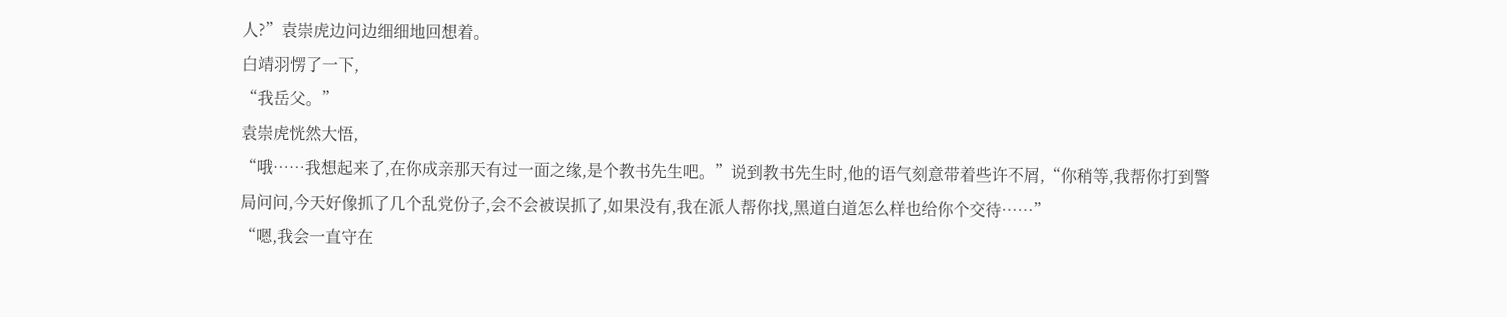人?”袁崇虎边问边细细地回想着。
白靖羽愣了一下,
“我岳父。”
袁崇虎恍然大悟,
“哦……我想起来了,在你成亲那天有过一面之缘,是个教书先生吧。”说到教书先生时,他的语气刻意带着些许不屑,“你稍等,我帮你打到警局问问,今天好像抓了几个乱党份子,会不会被误抓了,如果没有,我在派人帮你找,黑道白道怎么样也给你个交待……”
“嗯,我会一直守在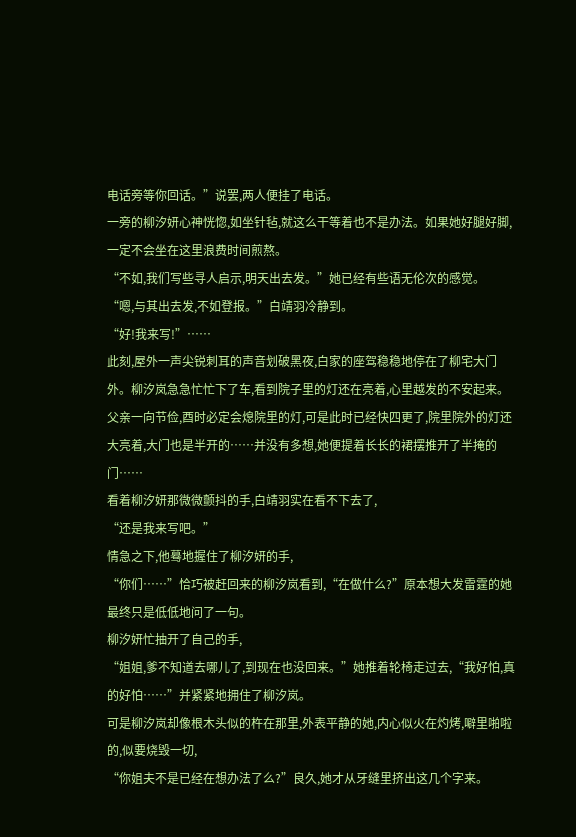电话旁等你回话。”说罢,两人便挂了电话。
一旁的柳汐妍心神恍惚,如坐针毡,就这么干等着也不是办法。如果她好腿好脚,一定不会坐在这里浪费时间煎熬。
“不如,我们写些寻人启示,明天出去发。”她已经有些语无伦次的感觉。
“嗯,与其出去发,不如登报。”白靖羽冷静到。
“好!我来写!”……
此刻,屋外一声尖锐刺耳的声音划破黑夜,白家的座驾稳稳地停在了柳宅大门外。柳汐岚急急忙忙下了车,看到院子里的灯还在亮着,心里越发的不安起来。
父亲一向节俭,酉时必定会熄院里的灯,可是此时已经快四更了,院里院外的灯还大亮着,大门也是半开的……并没有多想,她便提着长长的裙摆推开了半掩的门……
看着柳汐妍那微微颤抖的手,白靖羽实在看不下去了,
“还是我来写吧。”
情急之下,他蓦地握住了柳汐妍的手,
“你们……”恰巧被赶回来的柳汐岚看到,“在做什么?”原本想大发雷霆的她最终只是低低地问了一句。
柳汐妍忙抽开了自己的手,
“姐姐,爹不知道去哪儿了,到现在也没回来。”她推着轮椅走过去,“我好怕,真的好怕……”并紧紧地拥住了柳汐岚。
可是柳汐岚却像根木头似的杵在那里,外表平静的她,内心似火在灼烤,噼里啪啦的,似要烧毁一切,
“你姐夫不是已经在想办法了么?”良久,她才从牙缝里挤出这几个字来。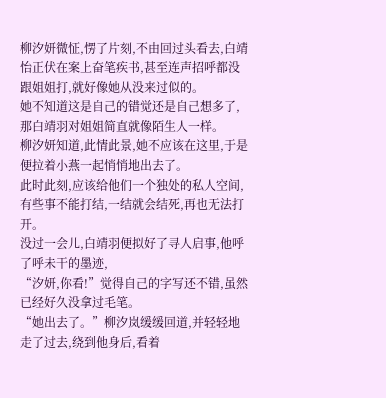柳汐妍微怔,愣了片刻,不由回过头看去,白靖怡正伏在案上奋笔疾书,甚至连声招呼都没跟姐姐打,就好像她从没来过似的。
她不知道这是自己的错觉还是自己想多了,那白靖羽对姐姐简直就像陌生人一样。
柳汐妍知道,此情此景,她不应该在这里,于是便拉着小燕一起悄悄地出去了。
此时此刻,应该给他们一个独处的私人空间,有些事不能打结,一结就会结死,再也无法打开。
没过一会儿,白靖羽便拟好了寻人启事,他呼了呼未干的墨迹,
“汐妍,你看!”觉得自己的字写还不错,虽然已经好久没拿过毛笔。
“她出去了。”柳汐岚缓缓回道,并轻轻地走了过去,绕到他身后,看着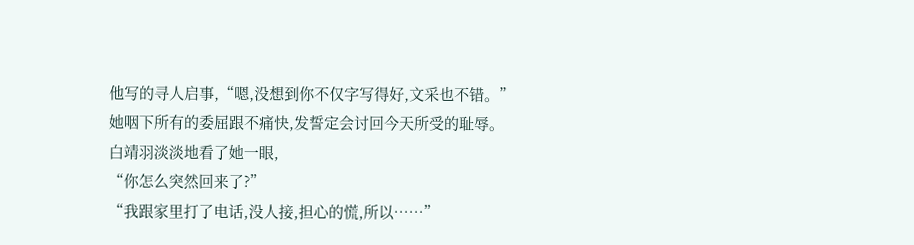他写的寻人启事,“嗯,没想到你不仅字写得好,文采也不错。”她咽下所有的委屈跟不痛快,发誓定会讨回今天所受的耻辱。
白靖羽淡淡地看了她一眼,
“你怎么突然回来了?”
“我跟家里打了电话,没人接,担心的慌,所以……”